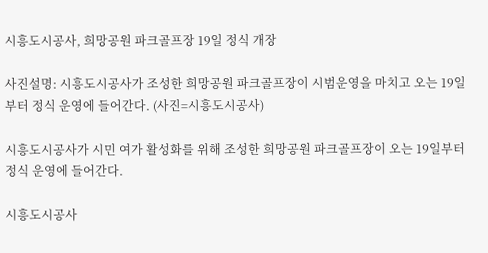시흥도시공사, 희망공원 파크골프장 19일 정식 개장

사진설명: 시흥도시공사가 조성한 희망공원 파크골프장이 시범운영을 마치고 오는 19일부터 정식 운영에 들어간다. (사진=시흥도시공사)

시흥도시공사가 시민 여가 활성화를 위해 조성한 희망공원 파크골프장이 오는 19일부터 정식 운영에 들어간다.

시흥도시공사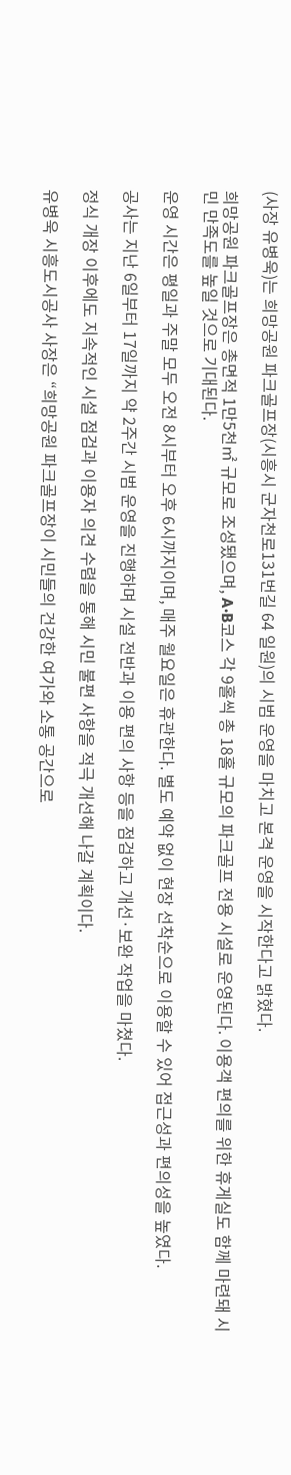(사장 유병욱)는 희망공원 파크골프장(시흥시 군자천로131번길 64 일원)의 시범 운영을 마치고 본격 운영을 시작한다고 밝혔다.

희망공원 파크골프장은 총면적 1만5천㎡ 규모로 조성됐으며, A·B코스 각 9홀씩 총 18홀 규모의 파크골프 전용 시설로 운영된다. 이용객 편의를 위한 휴게실도 함께 마련돼 시민 만족도를 높일 것으로 기대된다.

운영 시간은 평일과 주말 모두 오전 8시부터 오후 6시까지이며, 매주 월요일은 휴관한다. 별도 예약 없이 현장 선착순으로 이용할 수 있어 접근성과 편의성을 높였다.

공사는 지난 6일부터 17일까지 약 2주간 시범 운영을 진행하며 시설 전반과 이용 편의 사항 등을 점검하고 개선·보완 작업을 마쳤다.

정식 개장 이후에도 지속적인 시설 점검과 이용자 의견 수렴을 통해 시민 불편 사항을 적극 개선해 나갈 계획이다.

유병욱 시흥도시공사 사장은 “희망공원 파크골프장이 시민들의 건강한 여가와 소통 공간으로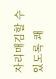자리매김할 수 있도록 쾌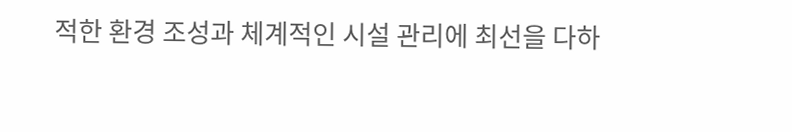적한 환경 조성과 체계적인 시설 관리에 최선을 다하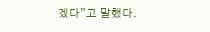겠다”고 말했다.